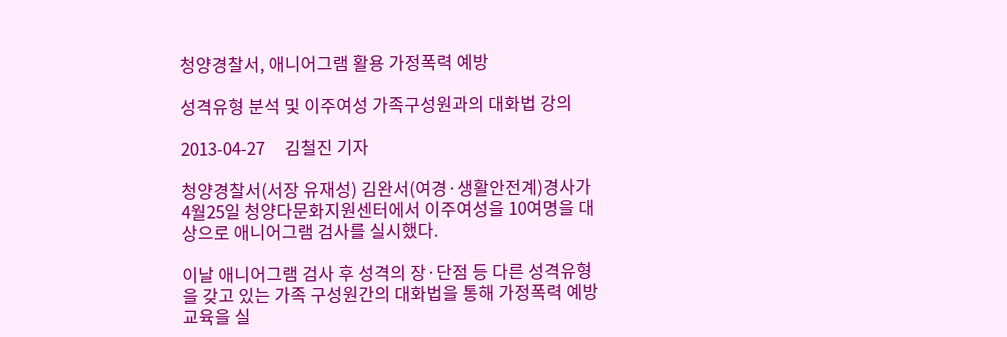청양경찰서, 애니어그램 활용 가정폭력 예방

성격유형 분석 및 이주여성 가족구성원과의 대화법 강의

2013-04-27     김철진 기자

청양경찰서(서장 유재성) 김완서(여경·생활안전계)경사가 4월25일 청양다문화지원센터에서 이주여성을 10여명을 대상으로 애니어그램 검사를 실시했다.

이날 애니어그램 검사 후 성격의 장·단점 등 다른 성격유형을 갖고 있는 가족 구성원간의 대화법을 통해 가정폭력 예방교육을 실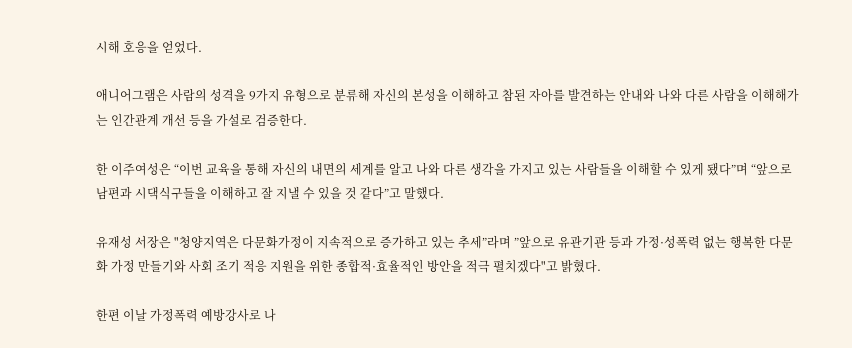시해 호응을 얻었다.

애니어그램은 사람의 성격을 9가지 유형으로 분류해 자신의 본성을 이해하고 참된 자아를 발견하는 안내와 나와 다른 사람을 이해해가는 인간관계 개선 등을 가설로 검증한다.

한 이주여성은 “이번 교육을 통해 자신의 내면의 세계를 알고 나와 다른 생각을 가지고 있는 사람들을 이해할 수 있게 됐다”며 “앞으로 남편과 시댁식구들을 이해하고 잘 지낼 수 있을 것 같다”고 말했다.

유재성 서장은 "청양지역은 다문화가정이 지속적으로 증가하고 있는 추세”라며 ”앞으로 유관기관 등과 가정·성폭력 없는 행복한 다문화 가정 만들기와 사회 조기 적응 지원을 위한 종합적·효율적인 방안을 적극 펼치겠다"고 밝혔다.

한편 이날 가정폭력 예방강사로 나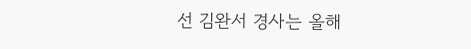선 김완서 경사는 올해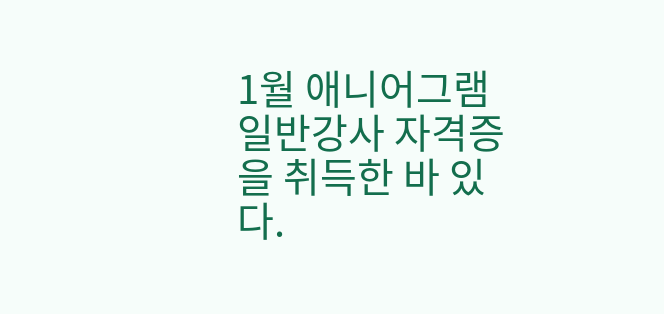1월 애니어그램 일반강사 자격증을 취득한 바 있다.